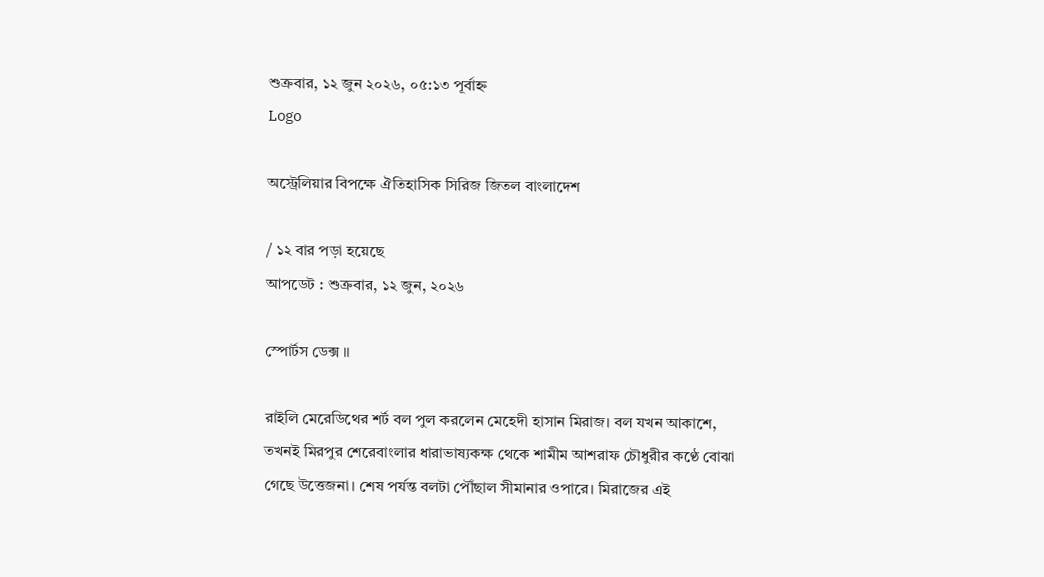শুক্রবার, ১২ জুন ২০২৬, ০৫:১৩ পূর্বাহ্ন
Logo

অস্ট্রেলিয়ার বিপক্ষে ঐতিহাসিক সিরিজ জিতল বাংলাদেশ

/ ১২ বার পড়া হয়েছে
আপডেট : শুক্রবার, ১২ জুন, ২০২৬

স্পোর্টস ডেক্স ।।

রাইলি মেরেডিথের শর্ট বল পুল করলেন মেহেদী হাসান মিরাজ। বল যখন আকাশে, তখনই মিরপুর শেরেবাংলার ধারাভাষ্যকক্ষ থেকে শামীম আশরাফ চৌধুরীর কণ্ঠে বোঝা গেছে উত্তেজনা। শেষ পর্যন্ত বলটা পৌঁছাল সীমানার ওপারে। মিরাজের এই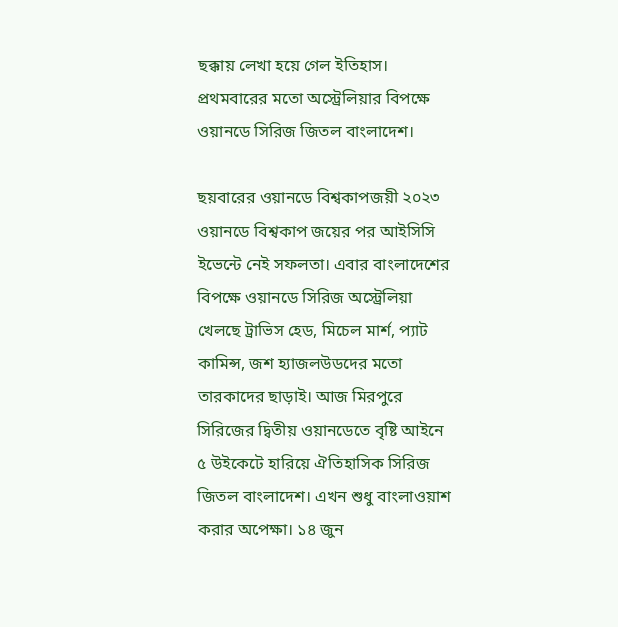ছক্কায় লেখা হয়ে গেল ইতিহাস। প্রথমবারের মতো অস্ট্রেলিয়ার বিপক্ষে ওয়ানডে সিরিজ জিতল বাংলাদেশ।

ছয়বারের ওয়ানডে বিশ্বকাপজয়ী ২০২৩ ওয়ানডে বিশ্বকাপ জয়ের পর আইসিসি ইভেন্টে নেই সফলতা। এবার বাংলাদেশের বিপক্ষে ওয়ানডে সিরিজ অস্ট্রেলিয়া খেলছে ট্রাভিস হেড, মিচেল মার্শ, প্যাট কামিন্স, জশ হ্যাজলউডদের মতো তারকাদের ছাড়াই। আজ মিরপুরে সিরিজের দ্বিতীয় ওয়ানডেতে বৃষ্টি আইনে ৫ উইকেটে হারিয়ে ঐতিহাসিক সিরিজ জিতল বাংলাদেশ। এখন শুধু বাংলাওয়াশ করার অপেক্ষা। ১৪ জুন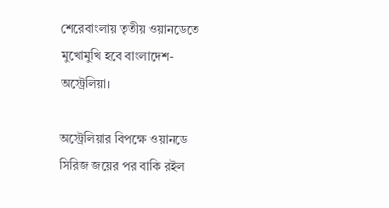শেরেবাংলায় তৃতীয় ওয়ানডেতে মুখোমুখি হবে বাংলাদেশ-অস্ট্রেলিয়া।

অস্ট্রেলিয়ার বিপক্ষে ওয়ানডে সিরিজ জয়ের পর বাকি রইল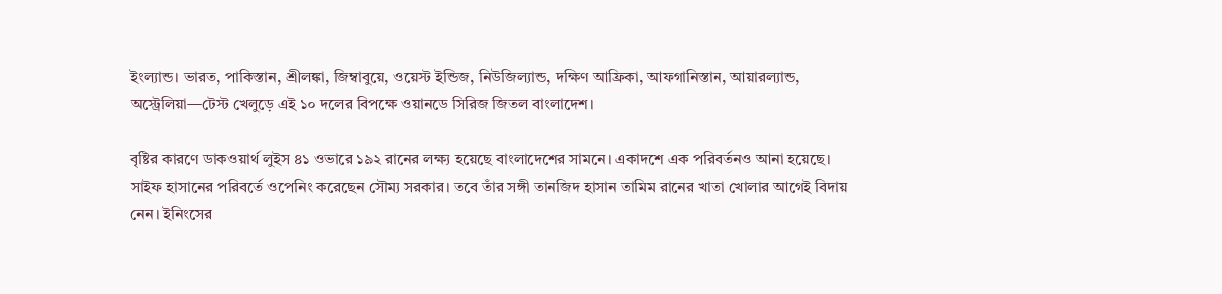ইংল্যান্ড। ভারত, পাকিস্তান, শ্রীলঙ্কা, জিম্বাবুয়ে, ওয়েস্ট ইন্ডিজ, নিউজিল্যান্ড, দক্ষিণ আফ্রিকা, আফগানিস্তান, আয়ারল্যান্ড, অস্ট্রেলিয়া—টেস্ট খেলুড়ে এই ১০ দলের বিপক্ষে ওয়ানডে সিরিজ জিতল বাংলাদেশ।

বৃষ্টির কারণে ডাকওয়ার্থ লুইস ৪১ ওভারে ১৯২ রানের লক্ষ্য হয়েছে বাংলাদেশের সামনে। একাদশে এক পরিবর্তনও আনা হয়েছে। সাইফ হাসানের পরিবর্তে ওপেনিং করেছেন সৌম্য সরকার। তবে তাঁর সঙ্গী তানজিদ হাসান তামিম রানের খাতা খোলার আগেই বিদায় নেন। ইনিংসের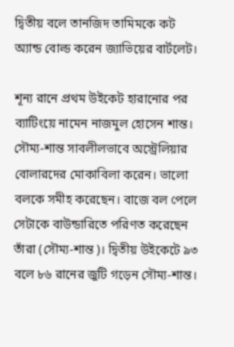দ্বিতীয় বলে তানজিদ তামিমকে কট অ্যান্ড বোল্ড করেন জ্যাভিয়ের বার্টলেট।

শূন্য রানে প্রথম উইকেট হারানোর পর ব্যাটিংয়ে নামেন নাজমুল হোসেন শান্ত। সৌম্য-শান্ত সাবলীলভাবে অস্ট্রেলিয়ার বোলারদের মোকাবিলা করেন। ভালো বলকে সমীহ করেছেন। বাজে বল পেলে সেটাকে বাউন্ডারিতে পরিণত করেছেন তাঁরা (সৌম্য-শান্ত)। দ্বিতীয় উইকেটে ৯৩ বলে ৮৬ রানের জুটি গড়েন সৌম্য-শান্ত।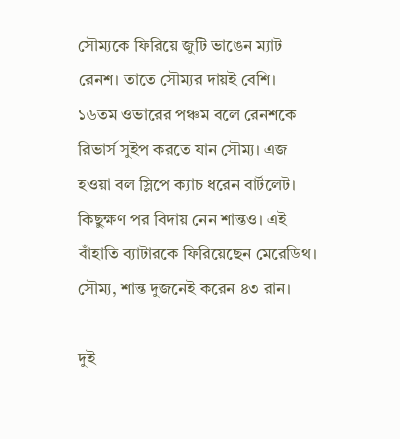সৌম্যকে ফিরিয়ে জুটি ভাঙেন ম্যাট রেনশ। তাতে সৌম্যর দায়ই বেশি। ১৬তম ওভারের পঞ্চম বলে রেনশকে রিভার্স সুইপ করতে যান সৌম্য। এজ হওয়া বল স্লিপে ক্যাচ ধরেন বার্টলেট। কিছুক্ষণ পর বিদায় নেন শান্তও। এই বাঁহাতি ব্যাটারকে ফিরিয়েছেন মেরেডিথ। সৌম্য, শান্ত দুজনেই করেন ৪৩ রান।

দুই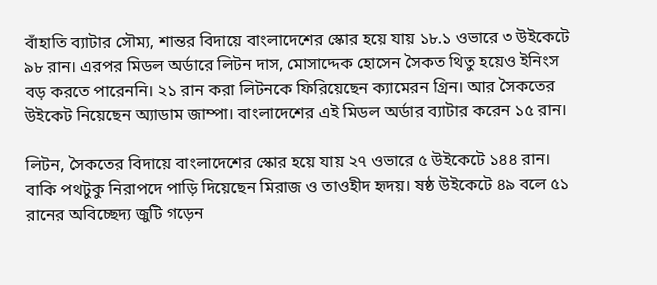বাঁহাতি ব্যাটার সৌম্য, শান্তর বিদায়ে বাংলাদেশের স্কোর হয়ে যায় ১৮.১ ওভারে ৩ উইকেটে ৯৮ রান। এরপর মিডল অর্ডারে লিটন দাস, মোসাদ্দেক হোসেন সৈকত থিতু হয়েও ইনিংস বড় করতে পারেননি। ২১ রান করা লিটনকে ফিরিয়েছেন ক্যামেরন গ্রিন। আর সৈকতের উইকেট নিয়েছেন অ্যাডাম জাম্পা। বাংলাদেশের এই মিডল অর্ডার ব্যাটার করেন ১৫ রান।

লিটন, সৈকতের বিদায়ে বাংলাদেশের স্কোর হয়ে যায় ২৭ ওভারে ৫ উইকেটে ১৪৪ রান। বাকি পথটুকু নিরাপদে পাড়ি দিয়েছেন মিরাজ ও তাওহীদ হৃদয়। ষষ্ঠ উইকেটে ৪৯ বলে ৫১ রানের অবিচ্ছেদ্য জুটি গড়েন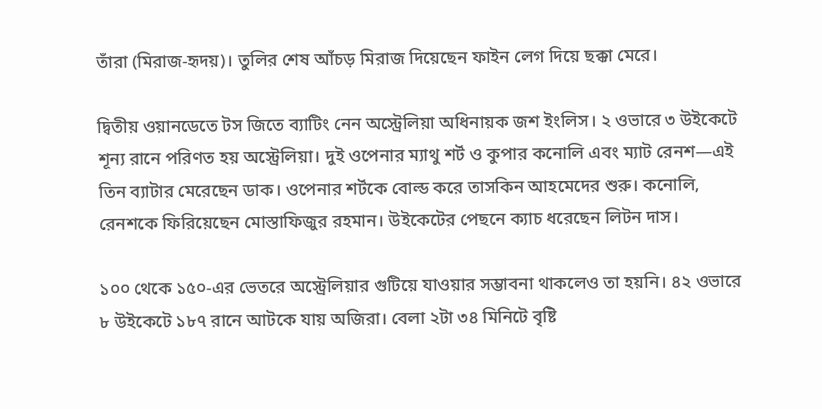তাঁরা (মিরাজ-হৃদয়)। তুলির শেষ আঁচড় মিরাজ দিয়েছেন ফাইন লেগ দিয়ে ছক্কা মেরে।

দ্বিতীয় ওয়ানডেতে টস জিতে ব্যাটিং নেন অস্ট্রেলিয়া অধিনায়ক জশ ইংলিস। ২ ওভারে ৩ উইকেটে শূন্য রানে পরিণত হয় অস্ট্রেলিয়া। দুই ওপেনার ম্যাথু শর্ট ও কুপার কনোলি এবং ম্যাট রেনশ—এই তিন ব্যাটার মেরেছেন ডাক। ওপেনার শর্টকে বোল্ড করে তাসকিন আহমেদের শুরু। কনোলি, রেনশকে ফিরিয়েছেন মোস্তাফিজুর রহমান। উইকেটের পেছনে ক্যাচ ধরেছেন লিটন দাস।

১০০ থেকে ১৫০-এর ভেতরে অস্ট্রেলিয়ার গুটিয়ে যাওয়ার সম্ভাবনা থাকলেও তা হয়নি। ৪২ ওভারে ৮ উইকেটে ১৮৭ রানে আটকে যায় অজিরা। বেলা ২টা ৩৪ মিনিটে বৃষ্টি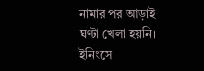নামার পর আড়াই ঘণ্টা খেলা হয়নি। ইনিংসে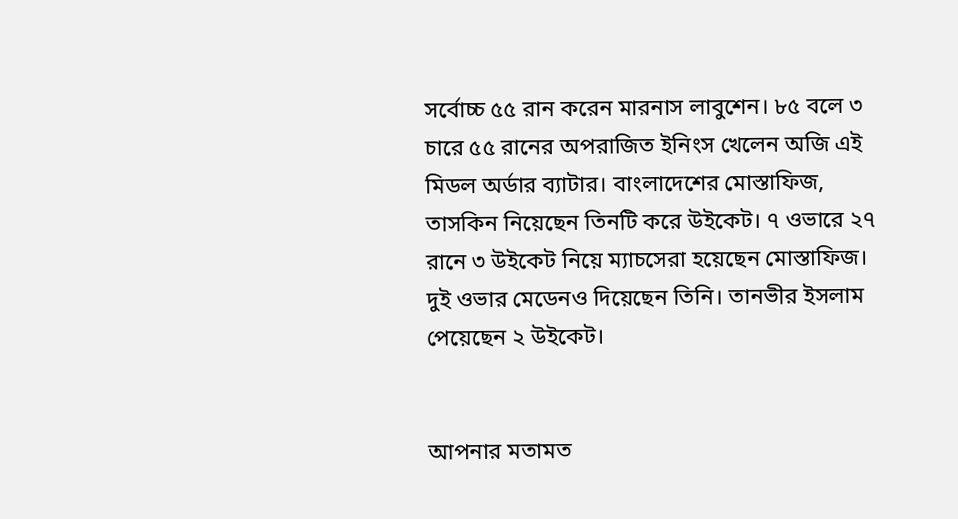সর্বোচ্চ ৫৫ রান করেন মারনাস লাবুশেন। ৮৫ বলে ৩ চারে ৫৫ রানের অপরাজিত ইনিংস খেলেন অজি এই মিডল অর্ডার ব্যাটার। বাংলাদেশের মোস্তাফিজ, তাসকিন নিয়েছেন তিনটি করে উইকেট। ৭ ওভারে ২৭ রানে ৩ উইকেট নিয়ে ম্যাচসেরা হয়েছেন মোস্তাফিজ। দুই ওভার মেডেনও দিয়েছেন তিনি। তানভীর ইসলাম পেয়েছেন ২ উইকেট।


আপনার মতামত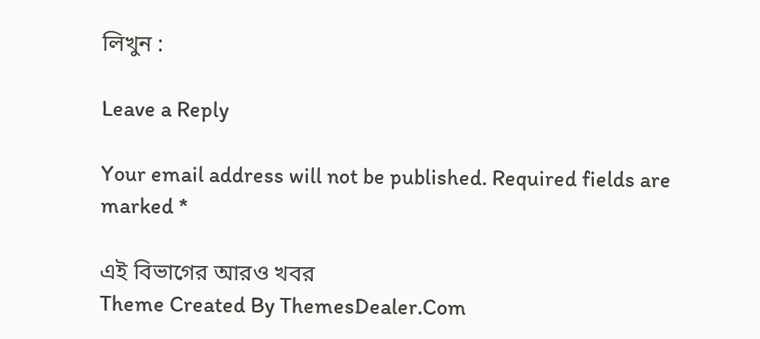লিখুন :

Leave a Reply

Your email address will not be published. Required fields are marked *

এই বিভাগের আরও খবর
Theme Created By ThemesDealer.Com